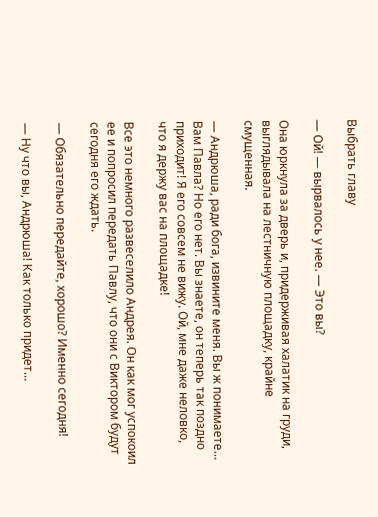Выбрать главу

— Ой! — вырвалось у нее. — Это вы?

Она юркнула за дверь и, придерживая халатик на груди, выглядывала на лестничную площадку, крайне смущенная.

— Андрюша, ради бога, извините меня. Вы ж понимаете… Вам Павла? Но его нет. Вы знаете, он теперь так поздно приходит! Я его совсем не вижу. Ой, мне даже неловко, что я держу вас на площадке!

Все это немного развеселило Андрея. Он как мог успокоил ее и попросил передать Павлу, что они с Виктором будут сегодня его ждать.

— Обязательно передайте, хорошо? Именно сегодня!

— Ну что вы, Андрюша! Как только придет…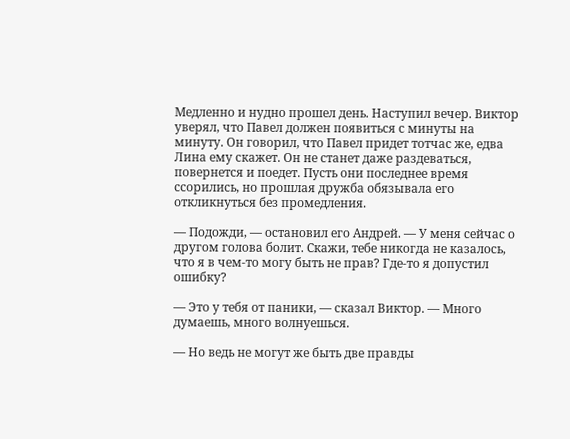Медленно и нудно прошел день. Наступил вечер. Виктор уверял, что Павел должен появиться с минуты на минуту. Он говорил, что Павел придет тотчас же, едва Лина ему скажет. Он не станет даже раздеваться, повернется и поедет. Пусть они последнее время ссорились, но прошлая дружба обязывала его откликнуться без промедления.

— Подожди, — остановил его Андрей. — У меня сейчас о другом голова болит. Скажи, тебе никогда не казалось, что я в чем-то могу быть не прав? Где-то я допустил ошибку?

— Это у тебя от паники, — сказал Виктор. — Много думаешь, много волнуешься.

— Но ведь не могут же быть две правды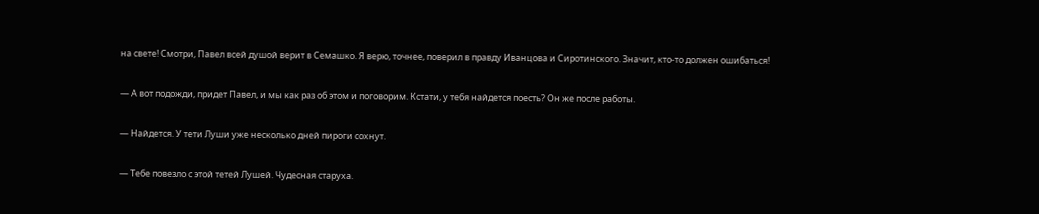на свете! Смотри, Павел всей душой верит в Семашко. Я верю, точнее, поверил в правду Иванцова и Сиротинского. Значит, кто-то должен ошибаться!

— А вот подожди, придет Павел, и мы как раз об этом и поговорим. Кстати, у тебя найдется поесть? Он же после работы.

— Найдется. У тети Луши уже несколько дней пироги сохнут.

— Тебе повезло с этой тетей Лушей. Чудесная старуха.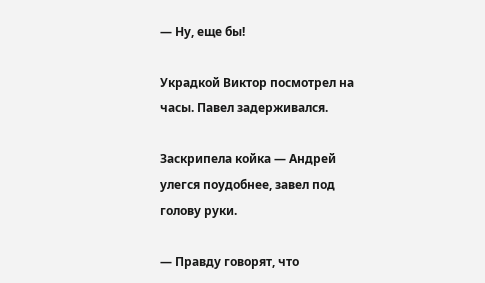— Ну, еще бы!

Украдкой Виктор посмотрел на часы. Павел задерживался.

Заскрипела койка — Андрей улегся поудобнее, завел под голову руки.

— Правду говорят, что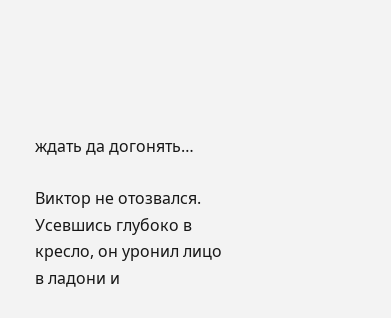ждать да догонять…

Виктор не отозвался. Усевшись глубоко в кресло, он уронил лицо в ладони и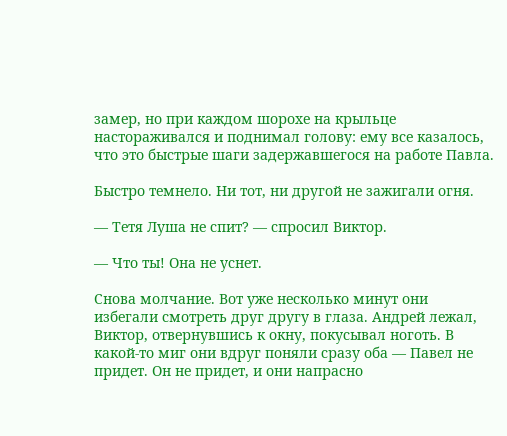замер, но при каждом шорохе на крыльце настораживался и поднимал голову: ему все казалось, что это быстрые шаги задержавшегося на работе Павла.

Быстро темнело. Ни тот, ни другой не зажигали огня.

— Тетя Луша не спит? — спросил Виктор.

— Что ты! Она не уснет.

Снова молчание. Вот уже несколько минут они избегали смотреть друг другу в глаза. Андрей лежал, Виктор, отвернувшись к окну, покусывал ноготь. В какой-то миг они вдруг поняли сразу оба — Павел не придет. Он не придет, и они напрасно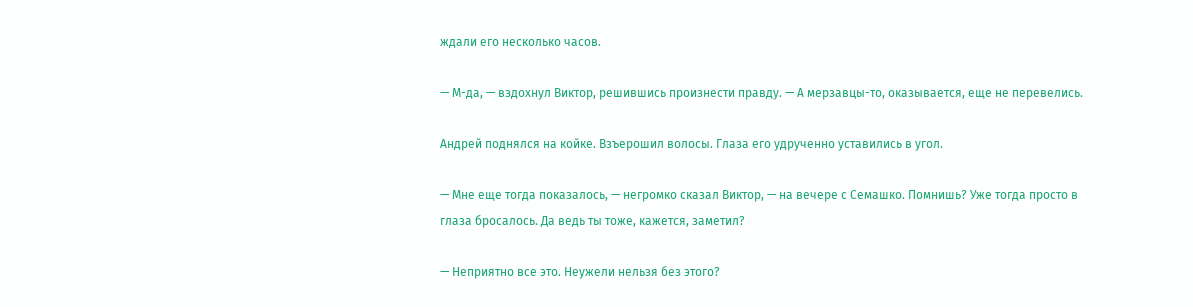ждали его несколько часов.

— М-да, — вздохнул Виктор, решившись произнести правду. — А мерзавцы-то, оказывается, еще не перевелись.

Андрей поднялся на койке. Взъерошил волосы. Глаза его удрученно уставились в угол.

— Мне еще тогда показалось, — негромко сказал Виктор, — на вечере с Семашко. Помнишь? Уже тогда просто в глаза бросалось. Да ведь ты тоже, кажется, заметил?

— Неприятно все это. Неужели нельзя без этого?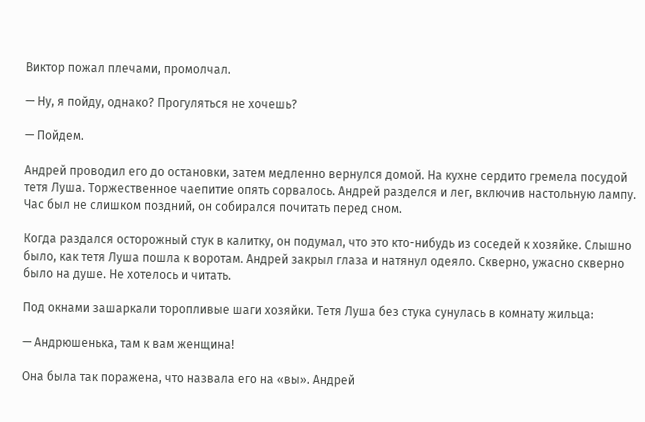Виктор пожал плечами, промолчал.

— Ну, я пойду, однако? Прогуляться не хочешь?

— Пойдем.

Андрей проводил его до остановки, затем медленно вернулся домой. На кухне сердито гремела посудой тетя Луша. Торжественное чаепитие опять сорвалось. Андрей разделся и лег, включив настольную лампу. Час был не слишком поздний, он собирался почитать перед сном.

Когда раздался осторожный стук в калитку, он подумал, что это кто-нибудь из соседей к хозяйке. Слышно было, как тетя Луша пошла к воротам. Андрей закрыл глаза и натянул одеяло. Скверно, ужасно скверно было на душе. Не хотелось и читать.

Под окнами зашаркали торопливые шаги хозяйки. Тетя Луша без стука сунулась в комнату жильца:

— Андрюшенька, там к вам женщина!

Она была так поражена, что назвала его на «вы». Андрей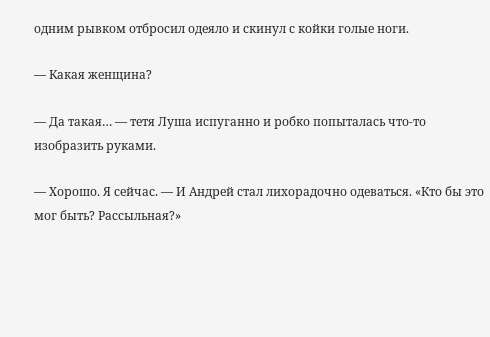одним рывком отбросил одеяло и скинул с койки голые ноги.

— Какая женщина?

— Да такая… — тетя Луша испуганно и робко попыталась что-то изобразить руками.

— Хорошо. Я сейчас. — И Андрей стал лихорадочно одеваться. «Кто бы это мог быть? Рассыльная?»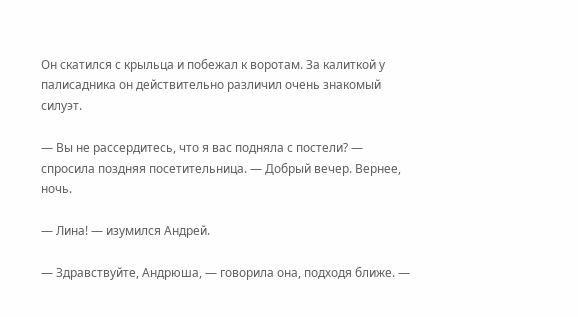Он скатился с крыльца и побежал к воротам. За калиткой у палисадника он действительно различил очень знакомый силуэт.

— Вы не рассердитесь, что я вас подняла с постели? — спросила поздняя посетительница. — Добрый вечер. Вернее, ночь.

— Лина! — изумился Андрей.

— Здравствуйте, Андрюша, — говорила она, подходя ближе. —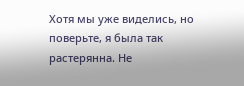Хотя мы уже виделись, но поверьте, я была так растерянна. Не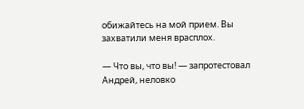обижайтесь на мой прием. Вы захватили меня врасплох.

— Что вы, что вы! — запротестовал Андрей, неловко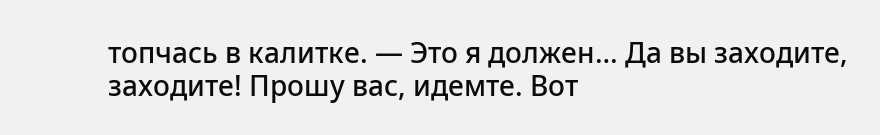топчась в калитке. — Это я должен… Да вы заходите, заходите! Прошу вас, идемте. Вот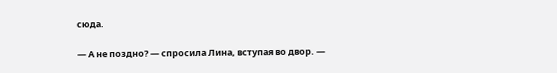сюда.

— А не поздно? — спросила Лина, вступая во двор. —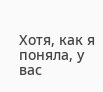Хотя, как я поняла, у вас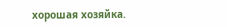хорошая хозяйка.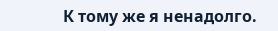К тому же я ненадолго.